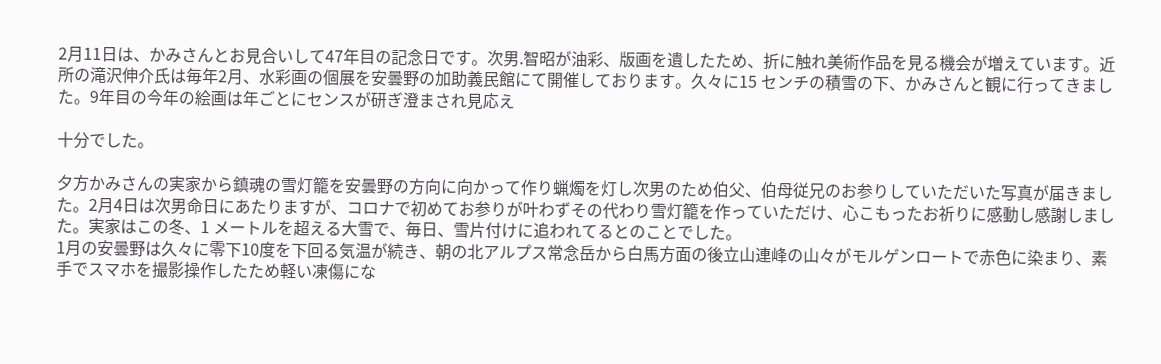2月11日は、かみさんとお見合いして47年目の記念日です。次男.智昭が油彩、版画を遺したため、折に触れ美術作品を見る機会が増えています。近所の滝沢伸介氏は毎年2月、水彩画の個展を安曇野の加助義民館にて開催しております。久々に15 センチの積雪の下、かみさんと観に行ってきました。9年目の今年の絵画は年ごとにセンスが研ぎ澄まされ見応え

十分でした。

夕方かみさんの実家から鎮魂の雪灯籠を安曇野の方向に向かって作り蝋燭を灯し次男のため伯父、伯母従兄のお参りしていただいた写真が届きました。2月4日は次男命日にあたりますが、コロナで初めてお参りが叶わずその代わり雪灯籠を作っていただけ、心こもったお祈りに感動し感謝しました。実家はこの冬、1 メートルを超える大雪で、毎日、雪片付けに追われてるとのことでした。
1月の安曇野は久々に零下10度を下回る気温が続き、朝の北アルプス常念岳から白馬方面の後立山連峰の山々がモルゲンロートで赤色に染まり、素手でスマホを撮影操作したため軽い凍傷にな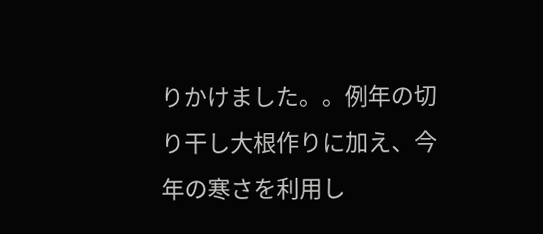りかけました。。例年の切り干し大根作りに加え、今年の寒さを利用し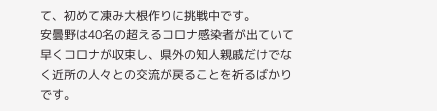て、初めて凍み大根作りに挑戦中です。
安曇野は40名の超えるコロナ感染者が出ていて早くコロナが収束し、県外の知人親戚だけでなく近所の人々との交流が戻ることを祈るばかりです。